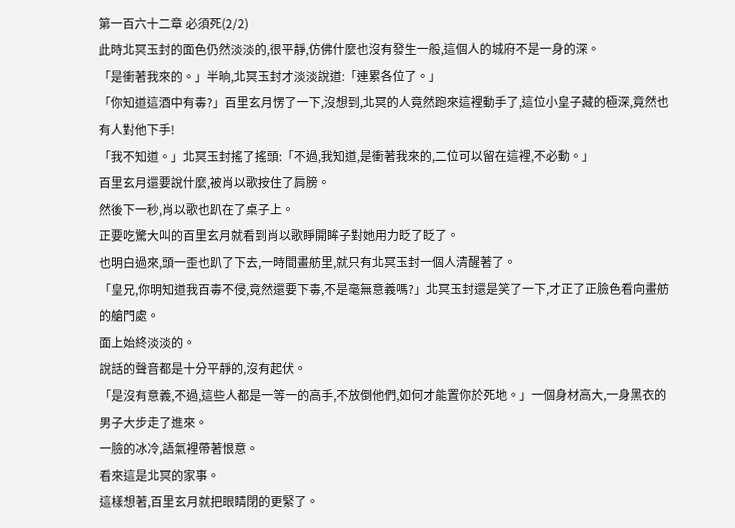第一百六十二章 必須死(2/2)
此時北冥玉封的面色仍然淡淡的,很平靜,仿佛什麼也沒有發生一般,這個人的城府不是一身的深。
「是衝著我來的。」半晌,北冥玉封才淡淡說道:「連累各位了。」
「你知道這酒中有毒?」百里玄月愣了一下,沒想到,北冥的人竟然跑來這裡動手了,這位小皇子藏的極深,竟然也有人對他下手!
「我不知道。」北冥玉封搖了搖頭:「不過,我知道,是衝著我來的,二位可以留在這裡,不必動。」
百里玄月還要說什麼,被肖以歌按住了肩膀。
然後下一秒,肖以歌也趴在了桌子上。
正要吃驚大叫的百里玄月就看到肖以歌睜開眸子對她用力眨了眨了。
也明白過來,頭一歪也趴了下去,一時間畫舫里,就只有北冥玉封一個人清醒著了。
「皇兄,你明知道我百毒不侵,竟然還要下毒,不是毫無意義嗎?」北冥玉封還是笑了一下,才正了正臉色看向畫舫的艙門處。
面上始終淡淡的。
說話的聲音都是十分平靜的,沒有起伏。
「是沒有意義,不過,這些人都是一等一的高手,不放倒他們,如何才能置你於死地。」一個身材高大,一身黑衣的男子大步走了進來。
一臉的冰冷,語氣裡帶著恨意。
看來這是北冥的家事。
這樣想著,百里玄月就把眼睛閉的更緊了。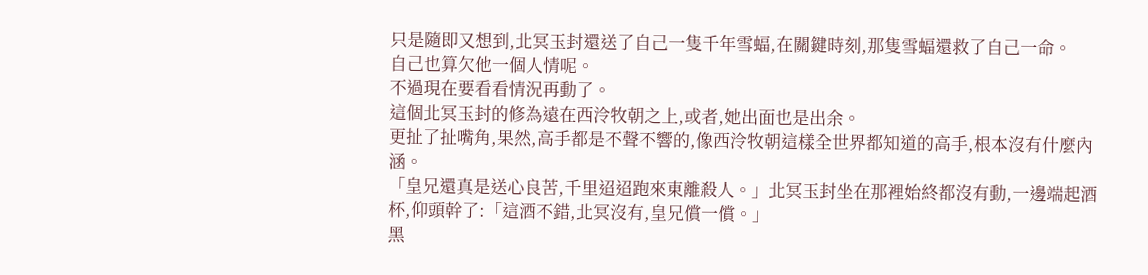只是隨即又想到,北冥玉封還送了自己一隻千年雪蝠,在關鍵時刻,那隻雪蝠還救了自己一命。
自己也算欠他一個人情呢。
不過現在要看看情況再動了。
這個北冥玉封的修為遠在西泠牧朝之上,或者,她出面也是出余。
更扯了扯嘴角,果然,高手都是不聲不響的,像西泠牧朝這樣全世界都知道的高手,根本沒有什麼內涵。
「皇兄還真是送心良苦,千里迢迢跑來東離殺人。」北冥玉封坐在那裡始終都沒有動,一邊端起酒杯,仰頭幹了:「這酒不錯,北冥沒有,皇兄償一償。」
黑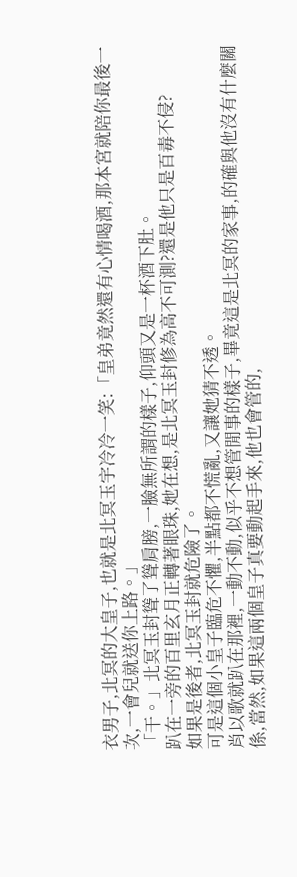衣男子,北冥的大皇子,也就是北冥玉宇冷冷一笑:「皇弟竟然還有心情喝酒,那本宮就陪你最後一次,一會兒就送你上路。」
「干。」北冥玉封聳了聳肩膀,一臉無所謂的樣子,仰頭又是一杯酒下肚。
趴在一旁的百里玄月正轉著眼珠,她在想,是北冥玉封修為高不可測?還是他只是百毒不侵?
如果是後者,北冥玉封就危險了。
可是這個小皇子臨危不懼,半點都不慌亂,又讓她猜不透。
肖以歌就趴在那裡,一動不動,似乎不想管閒事的樣子,畢竟這是北冥的家事,的確與他沒有什麼關係,當然,如果這兩個皇子真要動起手來,他也會管的,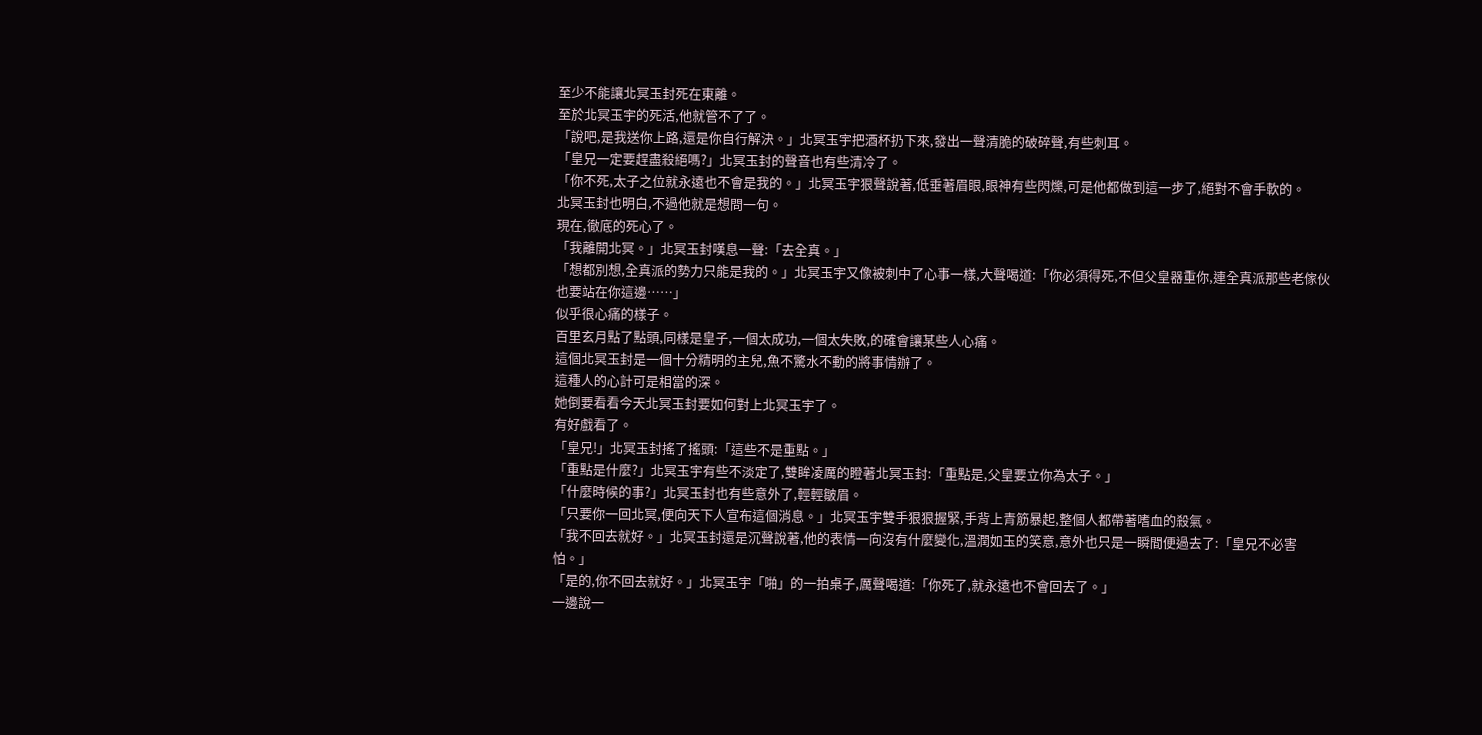至少不能讓北冥玉封死在東離。
至於北冥玉宇的死活,他就管不了了。
「說吧,是我送你上路,還是你自行解決。」北冥玉宇把酒杯扔下來,發出一聲清脆的破碎聲,有些刺耳。
「皇兄一定要趕盡殺絕嗎?」北冥玉封的聲音也有些清冷了。
「你不死,太子之位就永遠也不會是我的。」北冥玉宇狠聲說著,低垂著眉眼,眼神有些閃爍,可是他都做到這一步了,絕對不會手軟的。
北冥玉封也明白,不過他就是想問一句。
現在,徹底的死心了。
「我離開北冥。」北冥玉封嘆息一聲:「去全真。」
「想都別想,全真派的勢力只能是我的。」北冥玉宇又像被刺中了心事一樣,大聲喝道:「你必須得死,不但父皇器重你,連全真派那些老傢伙也要站在你這邊……」
似乎很心痛的樣子。
百里玄月點了點頭,同樣是皇子,一個太成功,一個太失敗,的確會讓某些人心痛。
這個北冥玉封是一個十分精明的主兒,魚不驚水不動的將事情辦了。
這種人的心計可是相當的深。
她倒要看看今天北冥玉封要如何對上北冥玉宇了。
有好戲看了。
「皇兄!」北冥玉封搖了搖頭:「這些不是重點。」
「重點是什麼?」北冥玉宇有些不淡定了,雙眸凌厲的瞪著北冥玉封:「重點是,父皇要立你為太子。」
「什麼時候的事?」北冥玉封也有些意外了,輕輕皺眉。
「只要你一回北冥,便向天下人宣布這個消息。」北冥玉宇雙手狠狠握緊,手背上青筋暴起,整個人都帶著嗜血的殺氣。
「我不回去就好。」北冥玉封還是沉聲說著,他的表情一向沒有什麼變化,溫潤如玉的笑意,意外也只是一瞬間便過去了:「皇兄不必害怕。」
「是的,你不回去就好。」北冥玉宇「啪」的一拍桌子,厲聲喝道:「你死了,就永遠也不會回去了。」
一邊說一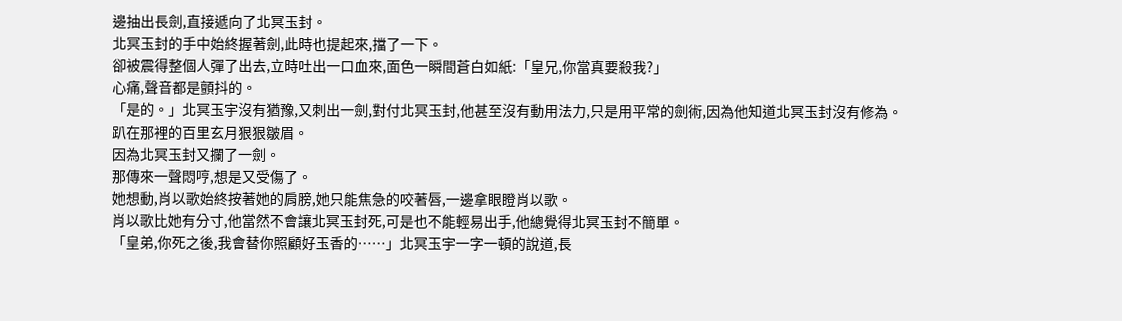邊抽出長劍,直接遞向了北冥玉封。
北冥玉封的手中始終握著劍,此時也提起來,擋了一下。
卻被震得整個人彈了出去,立時吐出一口血來,面色一瞬間蒼白如紙:「皇兄,你當真要殺我?」
心痛,聲音都是顫抖的。
「是的。」北冥玉宇沒有猶豫,又刺出一劍,對付北冥玉封,他甚至沒有動用法力,只是用平常的劍術,因為他知道北冥玉封沒有修為。
趴在那裡的百里玄月狠狠皺眉。
因為北冥玉封又攔了一劍。
那傳來一聲悶哼,想是又受傷了。
她想動,肖以歌始終按著她的肩膀,她只能焦急的咬著唇,一邊拿眼瞪肖以歌。
肖以歌比她有分寸,他當然不會讓北冥玉封死,可是也不能輕易出手,他總覺得北冥玉封不簡單。
「皇弟,你死之後,我會替你照顧好玉香的……」北冥玉宇一字一頓的說道,長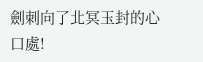劍刺向了北冥玉封的心口處!